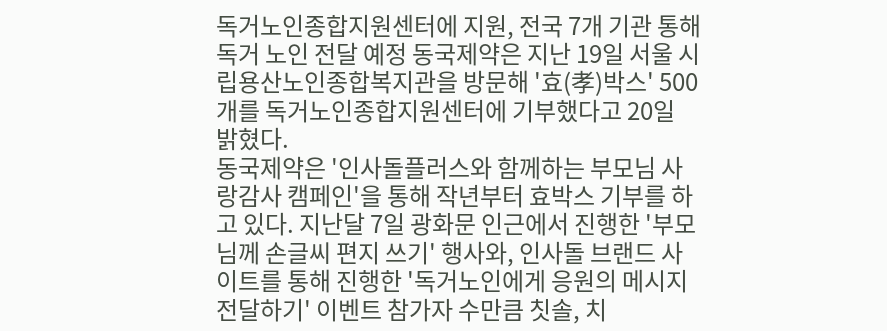독거노인종합지원센터에 지원, 전국 7개 기관 통해 독거 노인 전달 예정 동국제약은 지난 19일 서울 시립용산노인종합복지관을 방문해 '효(孝)박스' 500개를 독거노인종합지원센터에 기부했다고 20일 밝혔다.
동국제약은 '인사돌플러스와 함께하는 부모님 사랑감사 캠페인'을 통해 작년부터 효박스 기부를 하고 있다. 지난달 7일 광화문 인근에서 진행한 '부모님께 손글씨 편지 쓰기' 행사와, 인사돌 브랜드 사이트를 통해 진행한 '독거노인에게 응원의 메시지 전달하기' 이벤트 참가자 수만큼 칫솔, 치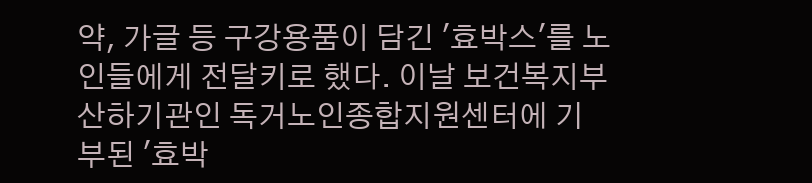약, 가글 등 구강용품이 담긴 '효박스'를 노인들에게 전달키로 했다. 이날 보건복지부 산하기관인 독거노인종합지원센터에 기부된 '효박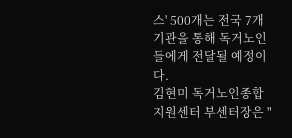스' 500개는 전국 7개 기관을 통해 독거노인들에게 전달될 예정이다.
김현미 독거노인종합지원센터 부센터장은 "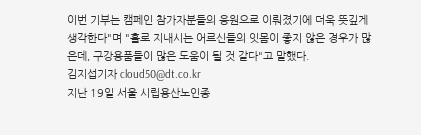이번 기부는 캠페인 참가자분들의 응원으로 이뤄졌기에 더욱 뜻깊게 생각한다"며 "홀로 지내시는 어르신들의 잇몸이 좋지 않은 경우가 많은데, 구강용품들이 많은 도움이 될 것 같다"고 말했다.
김지섭기자 cloud50@dt.co.kr
지난 19일 서울 시립용산노인종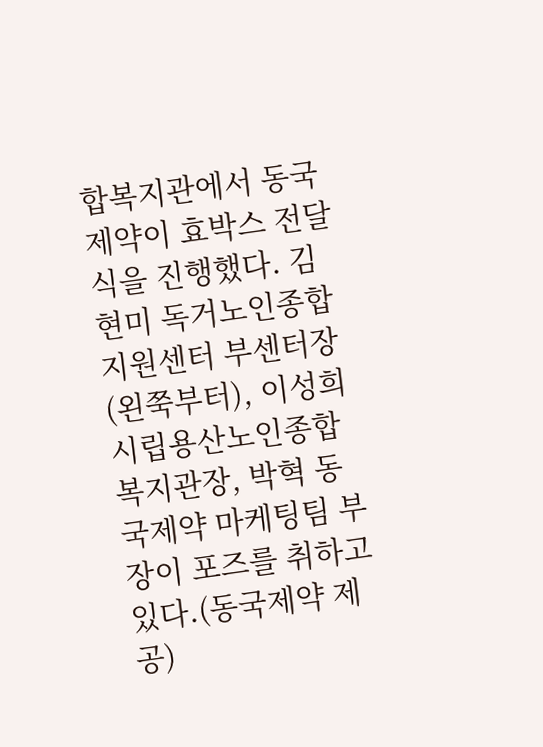합복지관에서 동국제약이 효박스 전달식을 진행했다. 김현미 독거노인종합지원센터 부센터장(왼쭉부터), 이성희 시립용산노인종합복지관장, 박혁 동국제약 마케팅팀 부장이 포즈를 취하고 있다.(동국제약 제공)